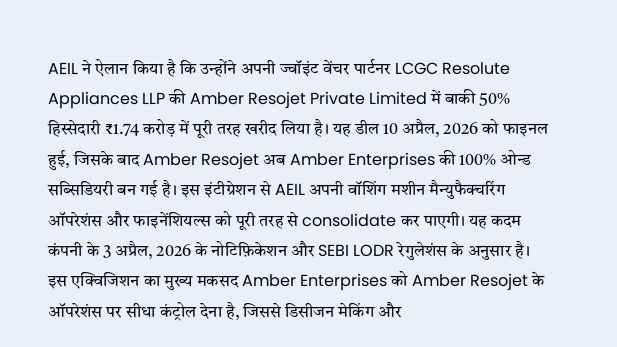AEIL ने ऐलान किया है कि उन्होंने अपनी ज्वॉइंट वेंचर पार्टनर LCGC Resolute Appliances LLP की Amber Resojet Private Limited में बाकी 50% हिस्सेदारी ₹1.74 करोड़ में पूरी तरह खरीद लिया है। यह डील 10 अप्रैल, 2026 को फाइनल हुई, जिसके बाद Amber Resojet अब Amber Enterprises की 100% ओन्ड सब्सिडियरी बन गई है। इस इंटीग्रेशन से AEIL अपनी वॉशिंग मशीन मैन्युफैक्चरिंग ऑपरेशंस और फाइनेंशियल्स को पूरी तरह से consolidate कर पाएगी। यह कदम कंपनी के 3 अप्रैल, 2026 के नोटिफ़िकेशन और SEBI LODR रेगुलेशंस के अनुसार है।
इस एक्विजिशन का मुख्य मकसद Amber Enterprises को Amber Resojet के ऑपरेशंस पर सीधा कंट्रोल देना है, जिससे डिसीजन मेकिंग और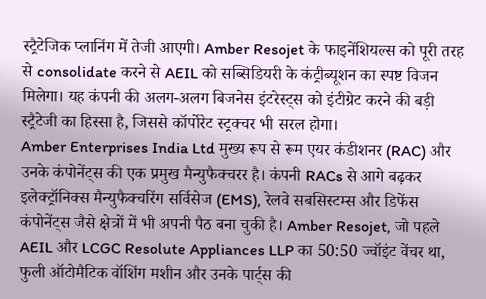स्ट्रैटेजिक प्लानिंग में तेजी आएगी। Amber Resojet के फाइनेंशियल्स को पूरी तरह से consolidate करने से AEIL को सब्सिडियरी के कंट्रीब्यूशन का स्पष्ट विजन मिलेगा। यह कंपनी की अलग-अलग बिजनेस इंटरेस्ट्स को इंटीग्रेट करने की बड़ी स्ट्रैटेजी का हिस्सा है, जिससे कॉर्पोरेट स्ट्रक्चर भी सरल होगा।
Amber Enterprises India Ltd मुख्य रूप से रूम एयर कंडीशनर (RAC) और उनके कंपोनेंट्स की एक प्रमुख मैन्युफैक्चरर है। कंपनी RACs से आगे बढ़कर इलेक्ट्रॉनिक्स मैन्युफैक्चरिंग सर्विसेज (EMS), रेलवे सबसिस्टम्स और डिफेंस कंपोनेंट्स जैसे क्षेत्रों में भी अपनी पैठ बना चुकी है। Amber Resojet, जो पहले AEIL और LCGC Resolute Appliances LLP का 50:50 ज्वॉइंट वेंचर था, फुली ऑटोमैटिक वॉशिंग मशीन और उनके पार्ट्स की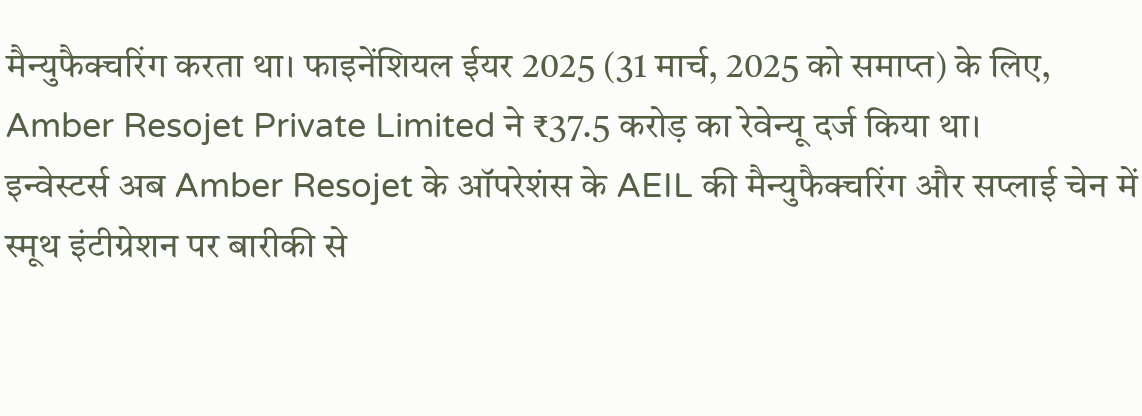मैन्युफैक्चरिंग करता था। फाइनेंशियल ईयर 2025 (31 मार्च, 2025 को समाप्त) के लिए, Amber Resojet Private Limited ने ₹37.5 करोड़ का रेवेन्यू दर्ज किया था।
इन्वेस्टर्स अब Amber Resojet के ऑपरेशंस के AEIL की मैन्युफैक्चरिंग और सप्लाई चेन में स्मूथ इंटीग्रेशन पर बारीकी से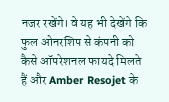नजर रखेंगे। वे यह भी देखेंगे कि फुल ओनरशिप से कंपनी को कैसे ऑपरेशनल फायदे मिलते हैं और Amber Resojet के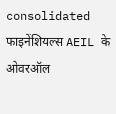consolidated फाइनेंशियल्स AEIL के ओवरऑल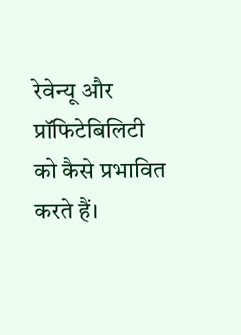रेवेन्यू और प्रॉफिटेबिलिटी को कैसे प्रभावित करते हैं।